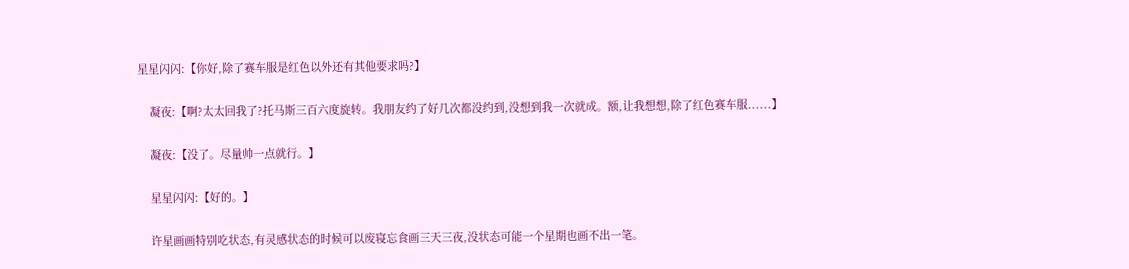星星闪闪:【你好,除了赛车服是红色以外还有其他要求吗?】

    凝夜:【啊?太太回我了?托马斯三百六度旋转。我朋友约了好几次都没约到,没想到我一次就成。额,让我想想,除了红色赛车服......】

    凝夜:【没了。尽量帅一点就行。】

    星星闪闪:【好的。】

    许星画画特别吃状态,有灵感状态的时候可以废寝忘食画三天三夜,没状态可能一个星期也画不出一笔。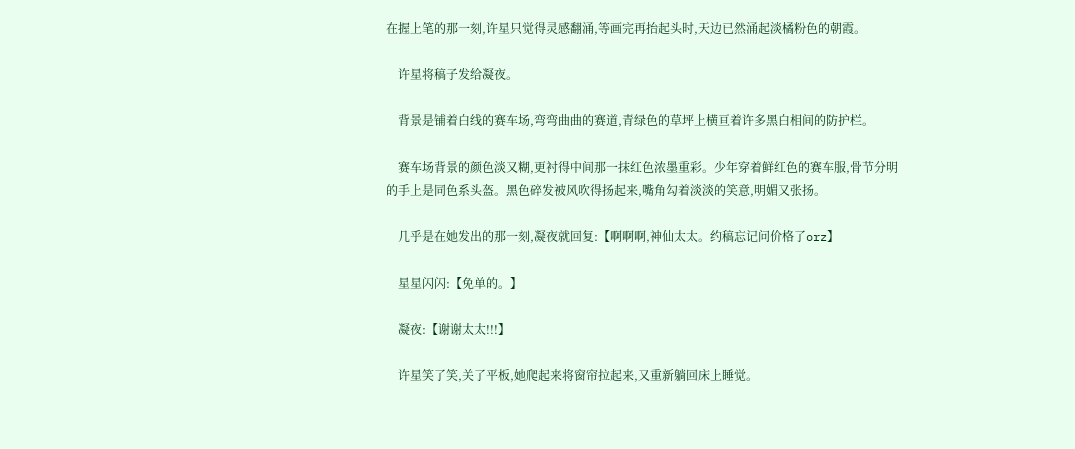在握上笔的那一刻,许星只觉得灵感翻涌,等画完再抬起头时,天边已然涌起淡橘粉色的朝霞。

    许星将稿子发给凝夜。

    背景是铺着白线的赛车场,弯弯曲曲的赛道,青绿色的草坪上横亘着许多黑白相间的防护栏。

    赛车场背景的颜色淡又糊,更衬得中间那一抹红色浓墨重彩。少年穿着鲜红色的赛车服,骨节分明的手上是同色系头盔。黑色碎发被风吹得扬起来,嘴角勾着淡淡的笑意,明媚又张扬。

    几乎是在她发出的那一刻,凝夜就回复:【啊啊啊,神仙太太。约稿忘记问价格了orz】

    星星闪闪:【免单的。】

    凝夜:【谢谢太太!!!】

    许星笑了笑,关了平板,她爬起来将窗帘拉起来,又重新躺回床上睡觉。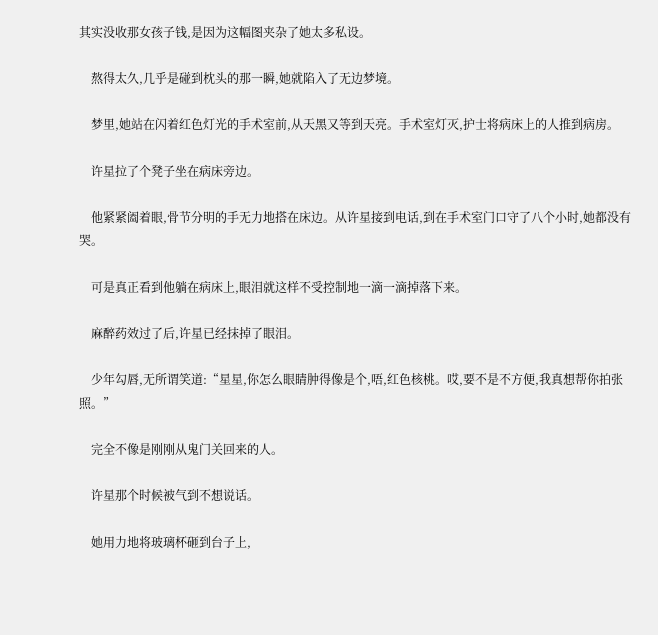其实没收那女孩子钱,是因为这幅图夹杂了她太多私设。

    熬得太久,几乎是碰到枕头的那一瞬,她就陷入了无边梦境。

    梦里,她站在闪着红色灯光的手术室前,从天黑又等到天亮。手术室灯灭,护士将病床上的人推到病房。

    许星拉了个凳子坐在病床旁边。

    他紧紧阖着眼,骨节分明的手无力地搭在床边。从许星接到电话,到在手术室门口守了八个小时,她都没有哭。

    可是真正看到他躺在病床上,眼泪就这样不受控制地一滴一滴掉落下来。

    麻醉药效过了后,许星已经抹掉了眼泪。

    少年勾唇,无所谓笑道:“星星,你怎么眼睛肿得像是个,唔,红色核桃。哎,要不是不方便,我真想帮你拍张照。”

    完全不像是刚刚从鬼门关回来的人。

    许星那个时候被气到不想说话。

    她用力地将玻璃杯砸到台子上,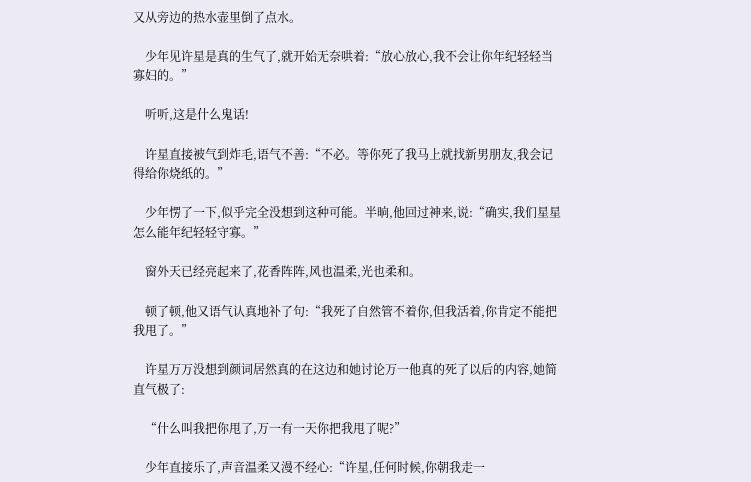又从旁边的热水壶里倒了点水。

    少年见许星是真的生气了,就开始无奈哄着:“放心放心,我不会让你年纪轻轻当寡妇的。”

    听听,这是什么鬼话!

    许星直接被气到炸毛,语气不善:“不必。等你死了我马上就找新男朋友,我会记得给你烧纸的。”

    少年愣了一下,似乎完全没想到这种可能。半晌,他回过神来,说:“确实,我们星星怎么能年纪轻轻守寡。”

    窗外天已经亮起来了,花香阵阵,风也温柔,光也柔和。

    顿了顿,他又语气认真地补了句:“我死了自然管不着你,但我活着,你肯定不能把我甩了。”

    许星万万没想到颜词居然真的在这边和她讨论万一他真的死了以后的内容,她简直气极了:

    “什么叫我把你甩了,万一有一天你把我甩了呢?”

    少年直接乐了,声音温柔又漫不经心:“许星,任何时候,你朝我走一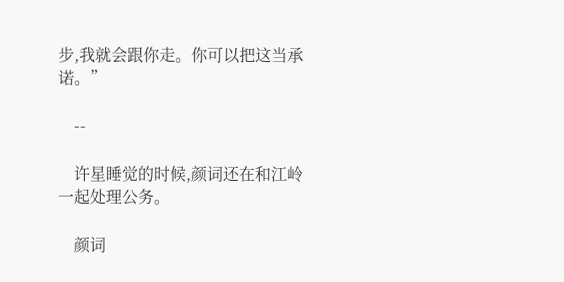步,我就会跟你走。你可以把这当承诺。”

    --

    许星睡觉的时候,颜词还在和江岭一起处理公务。

    颜词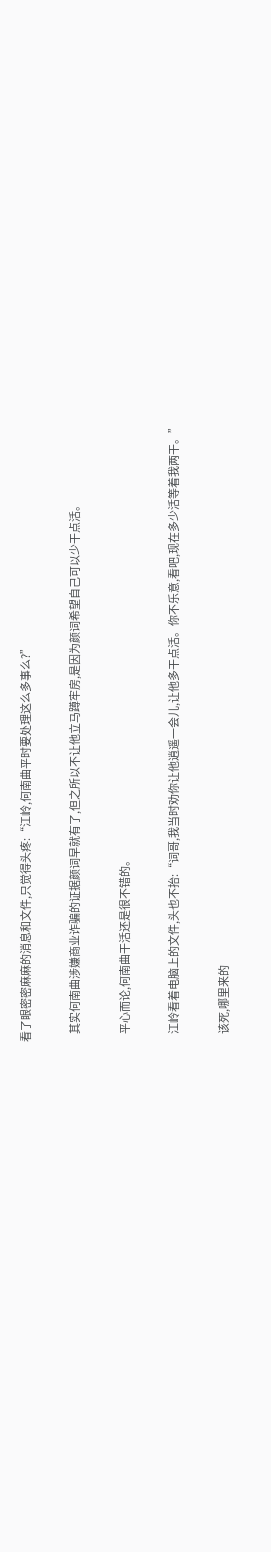看了眼密密麻麻的消息和文件,只觉得头疼:“江岭,何南曲平时要处理这么多事么?”

    其实何南曲涉嫌商业诈骗的证据颜词早就有了,但之所以不让他立马蹲牢房,是因为颜词希望自己可以少干点活。

    平心而论,何南曲干活还是很不错的。

    江岭看着电脑上的文件,头也不抬:“词哥,我当时劝你让他逍遥一会儿,让他多干点活。你不乐意,看吧,现在多少活等着我两干。”

    该死,哪里来的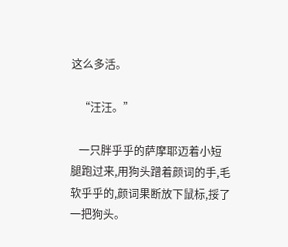这么多活。

    “汪汪。”

    一只胖乎乎的萨摩耶迈着小短腿跑过来,用狗头蹭着颜词的手,毛软乎乎的,颜词果断放下鼠标,挼了一把狗头。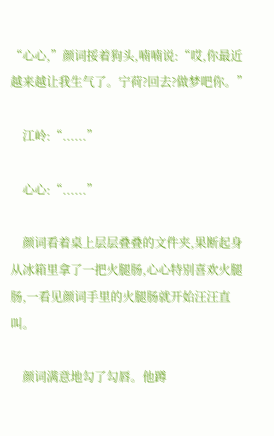“心心,”颜词挼着狗头,喃喃说:“哎,你最近越来越让我生气了。宁荷?回去?做梦吧你。”

    江岭:“......”

    心心:“......”

    颜词看着桌上层层叠叠的文件夹,果断起身从冰箱里拿了一把火腿肠,心心特别喜欢火腿肠,一看见颜词手里的火腿肠就开始汪汪直叫。

    颜词满意地勾了勾唇。他蹲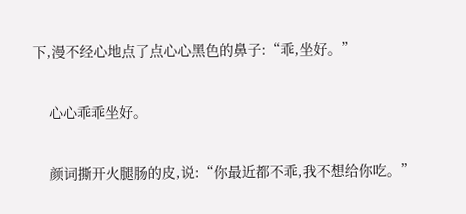下,漫不经心地点了点心心黑色的鼻子:“乖,坐好。”

    心心乖乖坐好。

    颜词撕开火腿肠的皮,说:“你最近都不乖,我不想给你吃。”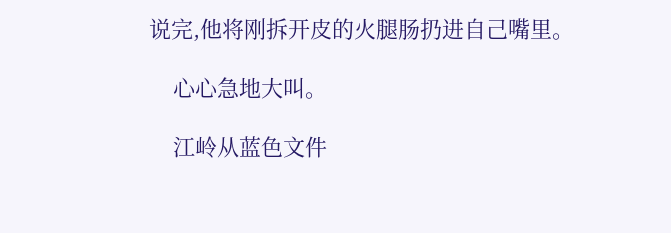说完,他将刚拆开皮的火腿肠扔进自己嘴里。

    心心急地大叫。

    江岭从蓝色文件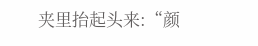夹里抬起头来:“颜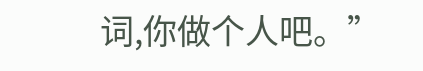词,你做个人吧。”